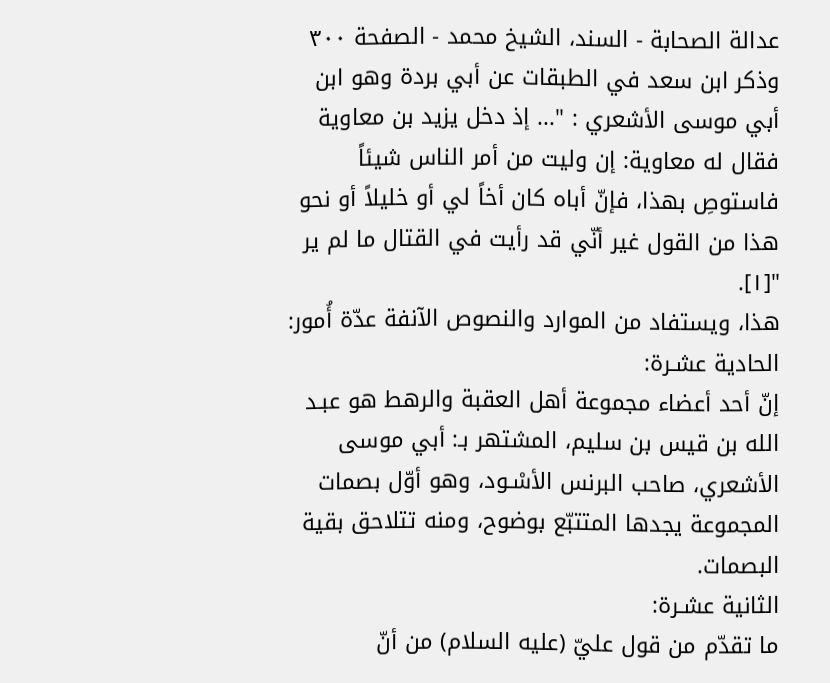عدالة الصحابة - السند، الشيخ محمد - الصفحة ٣٠٠
وذكر ابن سعد في الطبقات عن أبي بردة وهو ابن أبي موسى الأشعري : "... إذ دخل يزيد بن معاوية فقال له معاوية: إن وليت من أمر الناس شيئاً فاستوصِ بهذا، فإنّ أباه كان أخاً لي أو خليلاً أو نحو هذا من القول غير أنّي قد رأيت في القتال ما لم ير "[١].
هذا، ويستفاد من الموارد والنصوص الآنفة عدّة أُمور:
الحادية عشـرة:
إنّ أحد أعضاء مجموعة أهل العقبة والرهط هو عبـد الله بن قيس بن سليم، المشتهر بـ: أبي موسى الأشعري، صاحب البرنس الأسْـود، وهو أوّل بصمات المجموعة يجدها المتتبّع بوضوح، ومنه تتلاحق بقية البصمات.
الثانية عشـرة:
ما تقدّم من قول عليّ (عليه السلام) من أنّ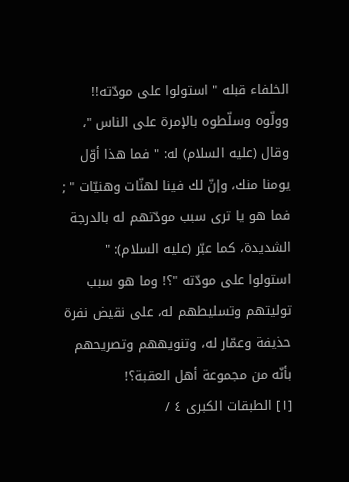الخلفاء قبله " استولوا على مودّته!! وولّوه وسلّطوه بالإمرة على الناس "، وقال (عليه السلام) له: " فما هذا أوّل يومنا منك، وإنّ لك فينا لهنّات وهنيّات " ; فما هو يا ترى سبب مودّتهم له بالدرجة الشديدة، كما عبّر (عليه السلام): " استولوا على مودّته "؟! وما هو سبب توليتهم وتسليطهم له، على نقيض نفرة حذيفة وعمّار له، وتنويههم وتصريحهم بأنّه من مجموعة أهل العقبة؟!
[١] الطبقات الكبرى ٤ /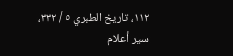١١٢، تاريخ الطبري ٥ / ٣٣٢، سير أعلام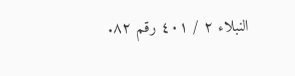النبلاء ٢ / ٤٠١ رقم ٨٢.